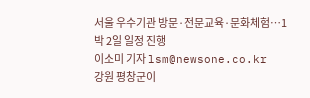서울 우수기관 방문·전문교육·문화체험…1박 2일 일정 진행
이소미 기자 lsm@newsone.co.kr
강원 평창군이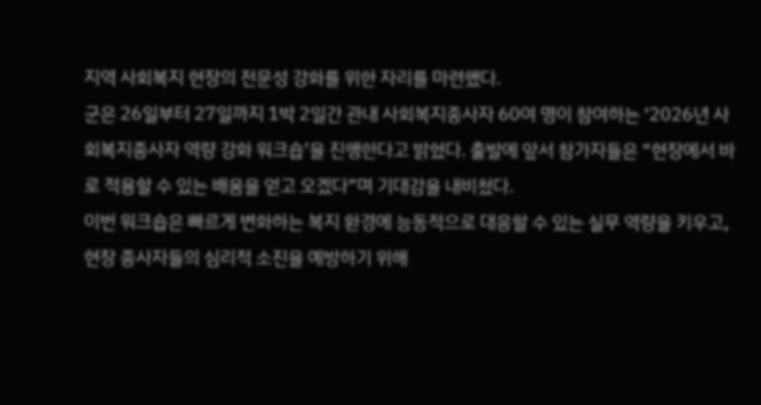지역 사회복지 현장의 전문성 강화를 위한 자리를 마련했다.
군은 26일부터 27일까지 1박 2일간 관내 사회복지종사자 60여 명이 참여하는 ‘2026년 사회복지종사자 역량 강화 워크숍’을 진행한다고 밝혔다. 출발에 앞서 참가자들은 “현장에서 바로 적용할 수 있는 배움을 얻고 오겠다”며 기대감을 내비쳤다.
이번 워크숍은 빠르게 변화하는 복지 환경에 능동적으로 대응할 수 있는 실무 역량을 키우고, 현장 종사자들의 심리적 소진을 예방하기 위해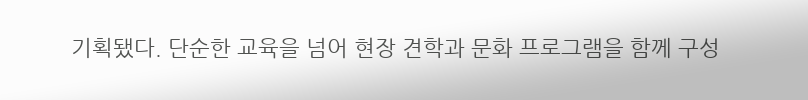기획됐다. 단순한 교육을 넘어 현장 견학과 문화 프로그램을 함께 구성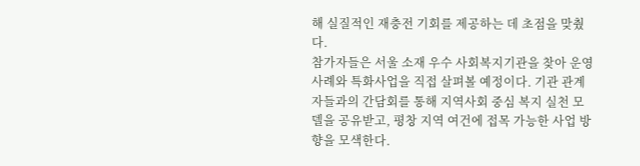해 실질적인 재충전 기회를 제공하는 데 초점을 맞췄다.
참가자들은 서울 소재 우수 사회복지기관을 찾아 운영 사례와 특화사업을 직접 살펴볼 예정이다. 기관 관계자들과의 간담회를 통해 지역사회 중심 복지 실천 모델을 공유받고, 평창 지역 여건에 접목 가능한 사업 방향을 모색한다.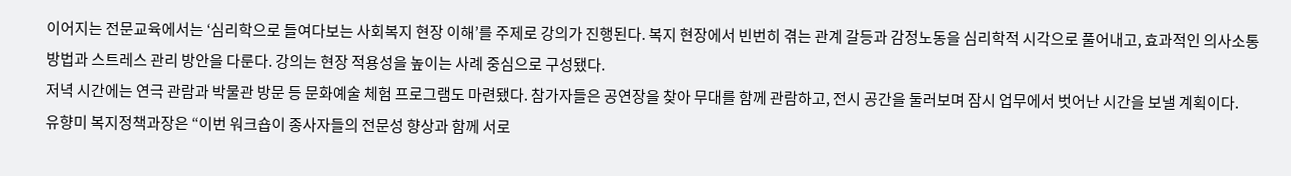이어지는 전문교육에서는 ‘심리학으로 들여다보는 사회복지 현장 이해’를 주제로 강의가 진행된다. 복지 현장에서 빈번히 겪는 관계 갈등과 감정노동을 심리학적 시각으로 풀어내고, 효과적인 의사소통 방법과 스트레스 관리 방안을 다룬다. 강의는 현장 적용성을 높이는 사례 중심으로 구성됐다.
저녁 시간에는 연극 관람과 박물관 방문 등 문화예술 체험 프로그램도 마련됐다. 참가자들은 공연장을 찾아 무대를 함께 관람하고, 전시 공간을 둘러보며 잠시 업무에서 벗어난 시간을 보낼 계획이다.
유향미 복지정책과장은 “이번 워크숍이 종사자들의 전문성 향상과 함께 서로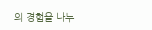의 경험을 나누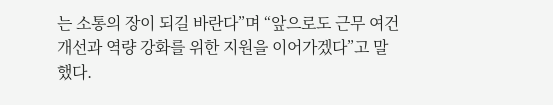는 소통의 장이 되길 바란다”며 “앞으로도 근무 여건 개선과 역량 강화를 위한 지원을 이어가겠다”고 말했다.